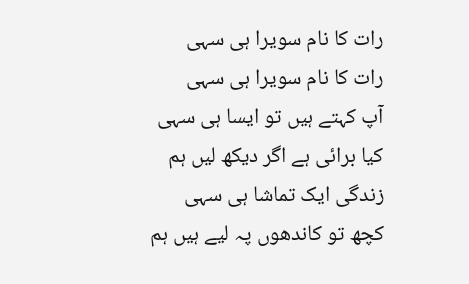رات کا نام سویرا ہی سہی
رات کا نام سویرا ہی سہی
آپ کہتے ہیں تو ایسا ہی سہی
کیا برائی ہے اگر دیکھ لیں ہم
زندگی ایک تماشا ہی سہی
کچھ تو کاندھوں پہ لیے ہیں ہم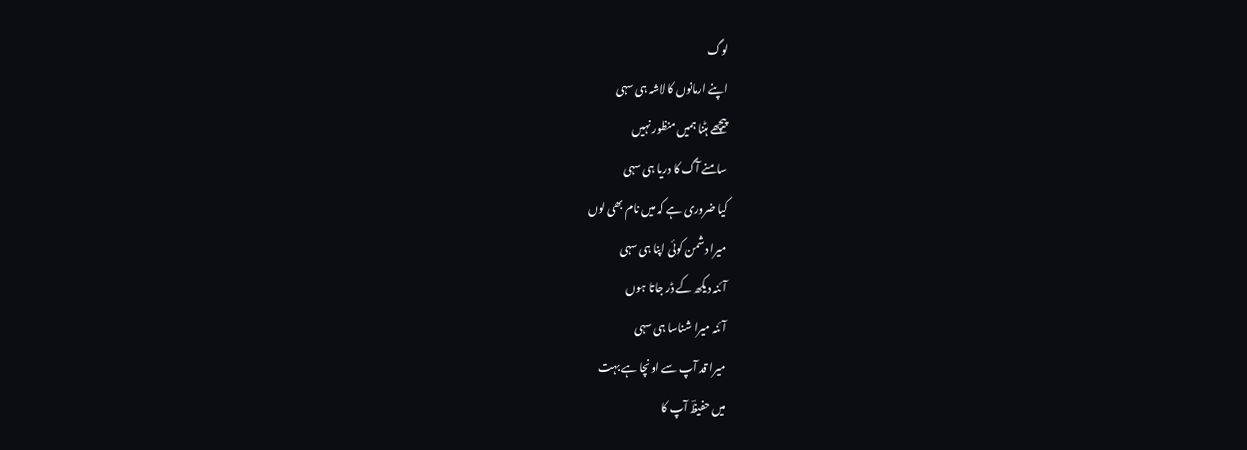لوگ
اپنے ارمانوں کا لاشہ ہی سہی
پیچھے ہٹنا ہمیں منظور نہیں
سامنے آگ کا دریا ہی سہی
کیا ضروری ہے کہ میں نام بھی لوں
میرا دشمن کوئی اپنا ہی سہی
آئنہ دیکھ کے ڈر جاتا ہوں
آئنہ میرا شناسا ہی سہی
میرا قد آپ سے اونچا ہے بہت
میں حفیظؔ آپ کا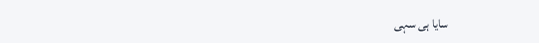سایا ہی سہی